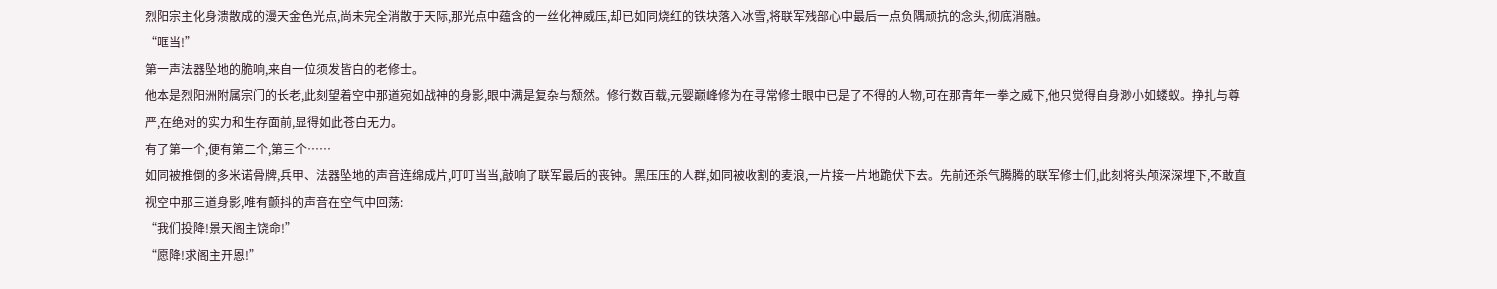烈阳宗主化身溃散成的漫天金色光点,尚未完全消散于天际,那光点中蕴含的一丝化神威压,却已如同烧红的铁块落入冰雪,将联军残部心中最后一点负隅顽抗的念头,彻底消融。
“哐当!”
第一声法器坠地的脆响,来自一位须发皆白的老修士。
他本是烈阳洲附属宗门的长老,此刻望着空中那道宛如战神的身影,眼中满是复杂与颓然。修行数百载,元婴巅峰修为在寻常修士眼中已是了不得的人物,可在那青年一拳之威下,他只觉得自身渺小如蝼蚁。挣扎与尊严,在绝对的实力和生存面前,显得如此苍白无力。
有了第一个,便有第二个,第三个……
如同被推倒的多米诺骨牌,兵甲、法器坠地的声音连绵成片,叮叮当当,敲响了联军最后的丧钟。黑压压的人群,如同被收割的麦浪,一片接一片地跪伏下去。先前还杀气腾腾的联军修士们,此刻将头颅深深埋下,不敢直视空中那三道身影,唯有颤抖的声音在空气中回荡:
“我们投降!景天阁主饶命!”
“愿降!求阁主开恩!”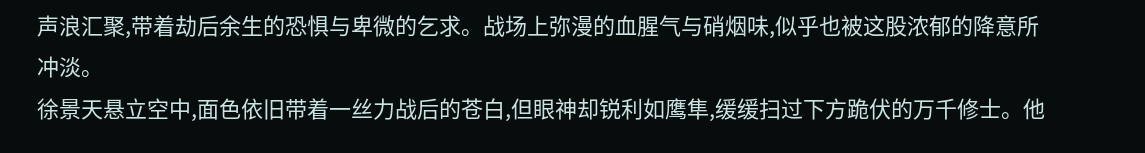声浪汇聚,带着劫后余生的恐惧与卑微的乞求。战场上弥漫的血腥气与硝烟味,似乎也被这股浓郁的降意所冲淡。
徐景天悬立空中,面色依旧带着一丝力战后的苍白,但眼神却锐利如鹰隼,缓缓扫过下方跪伏的万千修士。他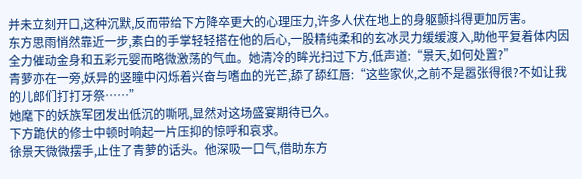并未立刻开口,这种沉默,反而带给下方降卒更大的心理压力,许多人伏在地上的身躯颤抖得更加厉害。
东方思雨悄然靠近一步,素白的手掌轻轻搭在他的后心,一股精纯柔和的玄冰灵力缓缓渡入,助他平复着体内因全力催动金身和五彩元婴而略微激荡的气血。她清冷的眸光扫过下方,低声道:“景天,如何处置?”
青萝亦在一旁,妖异的竖瞳中闪烁着兴奋与嗜血的光芒,舔了舔红唇:“这些家伙,之前不是嚣张得很?不如让我的儿郎们打打牙祭……”
她麾下的妖族军团发出低沉的嘶吼,显然对这场盛宴期待已久。
下方跪伏的修士中顿时响起一片压抑的惊呼和哀求。
徐景天微微摆手,止住了青萝的话头。他深吸一口气,借助东方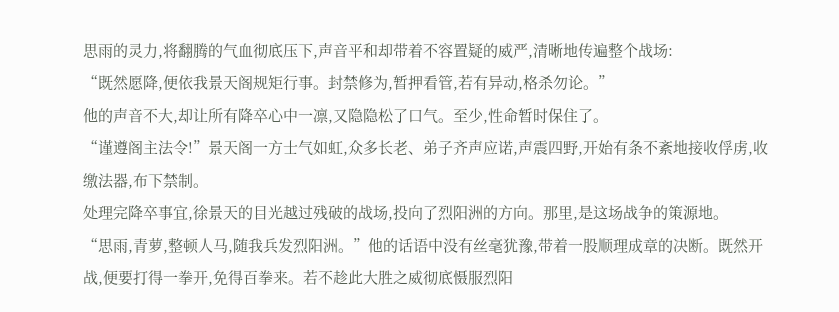思雨的灵力,将翻腾的气血彻底压下,声音平和却带着不容置疑的威严,清晰地传遍整个战场:
“既然愿降,便依我景天阁规矩行事。封禁修为,暂押看管,若有异动,格杀勿论。”
他的声音不大,却让所有降卒心中一凛,又隐隐松了口气。至少,性命暂时保住了。
“谨遵阁主法令!”景天阁一方士气如虹,众多长老、弟子齐声应诺,声震四野,开始有条不紊地接收俘虏,收缴法器,布下禁制。
处理完降卒事宜,徐景天的目光越过残破的战场,投向了烈阳洲的方向。那里,是这场战争的策源地。
“思雨,青萝,整顿人马,随我兵发烈阳洲。”他的话语中没有丝毫犹豫,带着一股顺理成章的决断。既然开战,便要打得一拳开,免得百拳来。若不趁此大胜之威彻底慑服烈阳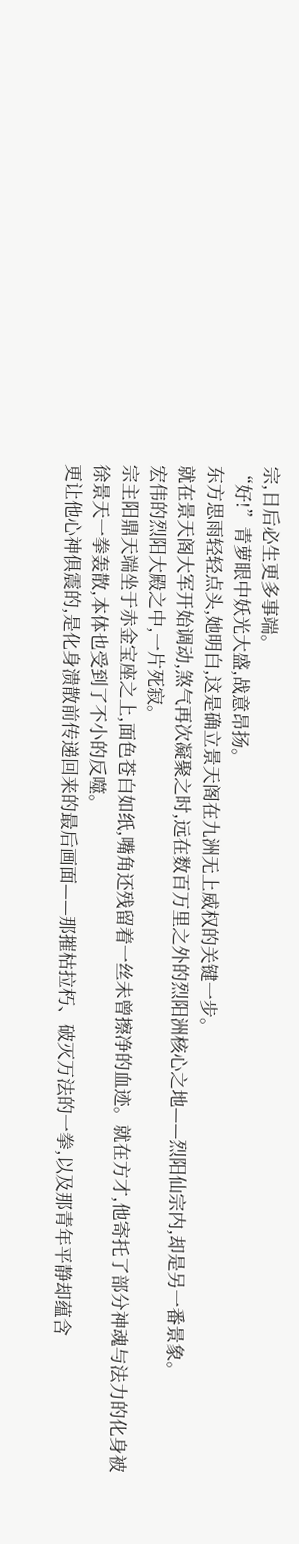宗,日后必生更多事端。
“好!”青萝眼中妖光大盛,战意昂扬。
东方思雨轻轻点头,她明白,这是确立景天阁在九洲无上威权的关键一步。
就在景天阁大军开始调动,煞气再次凝聚之时,远在数百万里之外的烈阳洲核心之地——烈阳仙宗内,却是另一番景象。
宏伟的烈阳大殿之中,一片死寂。
宗主阳鼎天端坐于赤金宝座之上,面色苍白如纸,嘴角还残留着一丝未曾擦净的血迹。就在方才,他寄托了部分神魂与法力的化身被徐景天一拳轰散,本体也受到了不小的反噬。
更让他心神俱震的,是化身溃散前传递回来的最后画面——那摧枯拉朽、破灭万法的一拳,以及那青年平静却蕴含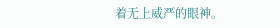着无上威严的眼神。